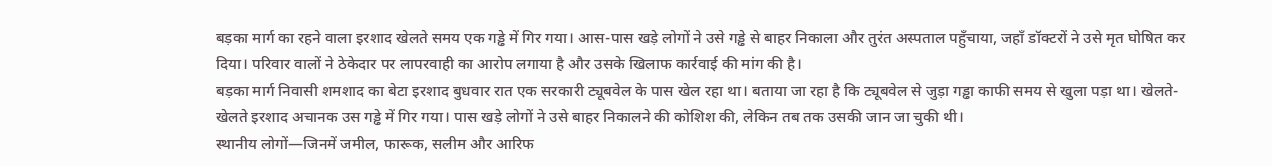बड़का मार्ग का रहने वाला इरशाद खेलते समय एक गड्ढे में गिर गया। आस-पास खड़े लोगों ने उसे गड्ढे से बाहर निकाला और तुरंत अस्पताल पहुँचाया, जहाँ डॉक्टरों ने उसे मृत घोषित कर दिया। परिवार वालों ने ठेकेदार पर लापरवाही का आरोप लगाया है और उसके खिलाफ कार्रवाई की मांग की है।
बड़का मार्ग निवासी शमशाद का बेटा इरशाद बुधवार रात एक सरकारी ट्यूबवेल के पास खेल रहा था। बताया जा रहा है कि ट्यूबवेल से जुड़ा गड्ढा काफी समय से खुला पड़ा था। खेलते-खेलते इरशाद अचानक उस गड्ढे में गिर गया। पास खड़े लोगों ने उसे बाहर निकालने की कोशिश की, लेकिन तब तक उसकी जान जा चुकी थी।
स्थानीय लोगों—जिनमें जमील, फारूक, सलीम और आरिफ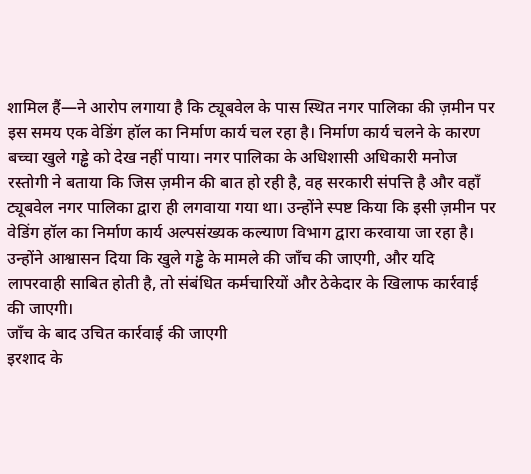शामिल हैं—ने आरोप लगाया है कि ट्यूबवेल के पास स्थित नगर पालिका की ज़मीन पर इस समय एक वेडिंग हॉल का निर्माण कार्य चल रहा है। निर्माण कार्य चलने के कारण बच्चा खुले गड्ढे को देख नहीं पाया। नगर पालिका के अधिशासी अधिकारी मनोज रस्तोगी ने बताया कि जिस ज़मीन की बात हो रही है, वह सरकारी संपत्ति है और वहाँ ट्यूबवेल नगर पालिका द्वारा ही लगवाया गया था। उन्होंने स्पष्ट किया कि इसी ज़मीन पर वेडिंग हॉल का निर्माण कार्य अल्पसंख्यक कल्याण विभाग द्वारा करवाया जा रहा है। उन्होंने आश्वासन दिया कि खुले गड्ढे के मामले की जाँच की जाएगी, और यदि लापरवाही साबित होती है, तो संबंधित कर्मचारियों और ठेकेदार के खिलाफ कार्रवाई की जाएगी।
जाँच के बाद उचित कार्रवाई की जाएगी
इरशाद के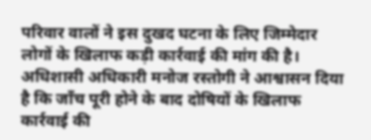परिवार वालों ने इस दुखद घटना के लिए जिम्मेदार लोगों के खिलाफ कड़ी कार्रवाई की मांग की है। अधिशासी अधिकारी मनोज रस्तोगी ने आश्वासन दिया है कि जाँच पूरी होने के बाद दोषियों के खिलाफ कार्रवाई की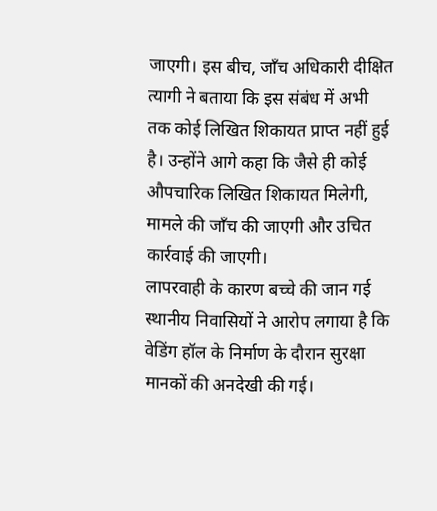जाएगी। इस बीच, जाँच अधिकारी दीक्षित त्यागी ने बताया कि इस संबंध में अभी तक कोई लिखित शिकायत प्राप्त नहीं हुई है। उन्होंने आगे कहा कि जैसे ही कोई औपचारिक लिखित शिकायत मिलेगी, मामले की जाँच की जाएगी और उचित कार्रवाई की जाएगी।
लापरवाही के कारण बच्चे की जान गई
स्थानीय निवासियों ने आरोप लगाया है कि वेडिंग हॉल के निर्माण के दौरान सुरक्षा मानकों की अनदेखी की गई।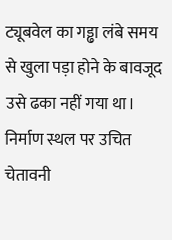ट्यूबवेल का गड्ढा लंबे समय से खुला पड़ा होने के बावजूद उसे ढका नहीं गया था। निर्माण स्थल पर उचित चेतावनी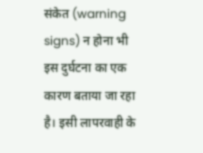संकेत (warning signs) न होना भी इस दुर्घटना का एक कारण बताया जा रहा है। इसी लापरवाही के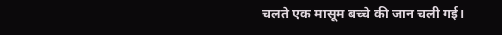चलते एक मासूम बच्चे की जान चली गई।